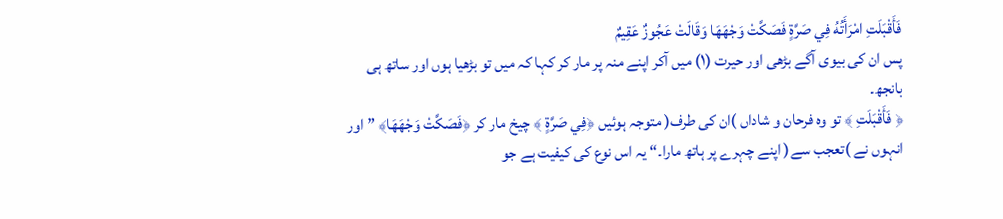فَأَقْبَلَتِ امْرَأَتُهُ فِي صَرَّةٍ فَصَكَّتْ وَجْهَهَا وَقَالَتْ عَجُوزٌ عَقِيمٌ
پس ان کی بیوی آگے بڑھی اور حیرت (١) میں آکر اپنے منہ پر مار کر کہا کہ میں تو بڑھیا ہوں اور ساتھ ہی بانجھ۔
﴿ فَأَقْبَلَتِ ﴾ تو وہ فرحان و شاداں )ان کی طرف( متوجہ ہوئیں ﴿فِي صَرَّةٍ ﴾ چیخ مار کر ﴿فَصَكَّتْ وَجْهَهَا﴾ ” اور انہوں نے )تعجب سے( اپنے چہرے پر ہاتھ مارا۔“ یہ اس نوع کی کیفیت ہے جو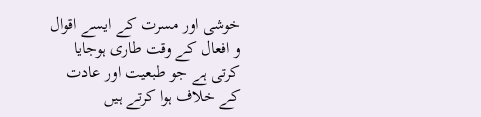خوشی اور مسرت کے ایسے اقوال و افعال کے وقت طاری ہوجایا کرتی ہے جو طبعیت اور عادت کے خلاف ہوا کرتے ہیں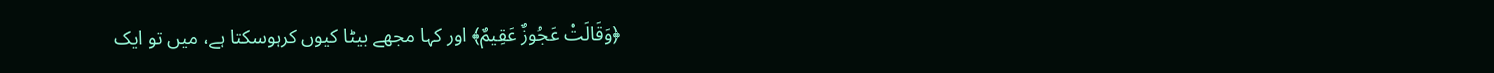﴿وَقَالَتْ عَجُوزٌ عَقِيمٌ﴾ اور کہا مجھے بیٹا کیوں کرہوسکتا ہے، میں تو ایک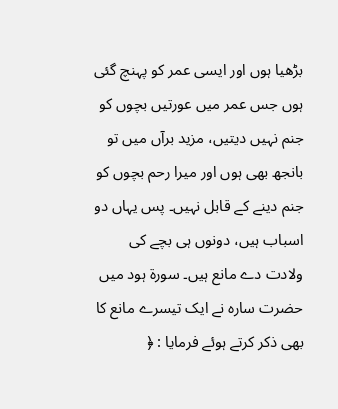بڑھیا ہوں اور ایسی عمر کو پہنچ گئی ہوں جس عمر میں عورتیں بچوں کو جنم نہیں دیتیں، مزید برآں میں تو بانجھ بھی ہوں اور میرا رحم بچوں کو جنم دینے کے قابل نہیں۔ پس یہاں دو اسباب ہیں، دونوں ہی بچے کی ولادت دے مانع ہیں۔ سورۃ ہود میں حضرت سارہ نے ایک تیسرے مانع کا بھی ذکر کرتے ہوئے فرمایا : ﴿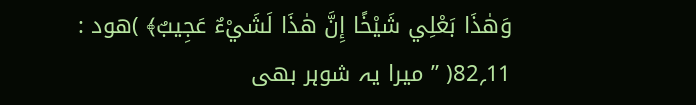وَهٰذَا بَعْلِي شَيْخًا إِنَّ هٰذَا لَشَيْءٌ عَجِيبٌ﴾ )ھود : 11؍82( ” میرا یہ شوہر بھی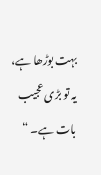بہت بوڑھا ہے، یہ تو بڑی عجیب بات ہے۔ “